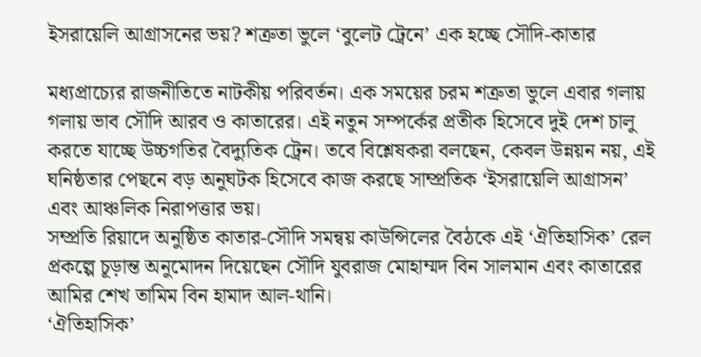ইসরায়েলি আগ্রাসনের ভয়? শত্রুতা ভুলে ‘বুলেট ট্রেনে’ এক হচ্ছে সৌদি-কাতার

মধ্যপ্রাচ্যের রাজনীতিতে নাটকীয় পরিবর্তন। এক সময়ের চরম শত্রুতা ভুলে এবার গলায় গলায় ভাব সৌদি আরব ও কাতারের। এই নতুন সম্পর্কের প্রতীক হিসেবে দুই দেশ চালু করতে যাচ্ছে উচ্চগতির বৈদ্যুতিক ট্রেন। তবে বিশ্লেষকরা বলছেন, কেবল উন্নয়ন নয়, এই ঘনিষ্ঠতার পেছনে বড় অনুঘটক হিসেবে কাজ করছে সাম্প্রতিক ‘ইসরায়েলি আগ্রাসন’ এবং আঞ্চলিক নিরাপত্তার ভয়।
সম্প্রতি রিয়াদে অনুষ্ঠিত কাতার-সৌদি সমন্বয় কাউন্সিলের বৈঠকে এই ‘ঐতিহাসিক’ রেল প্রকল্পে চূড়ান্ত অনুমোদন দিয়েছেন সৌদি যুবরাজ মোহাম্মদ বিন সালমান এবং কাতারের আমির শেখ তামিম বিন হামাদ আল-থানি।
‘ঐতিহাসিক’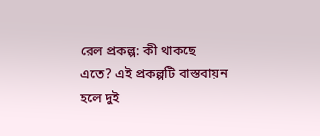রেল প্রকল্প: কী থাকছে এতে? এই প্রকল্পটি বাস্তবায়ন হলে দুই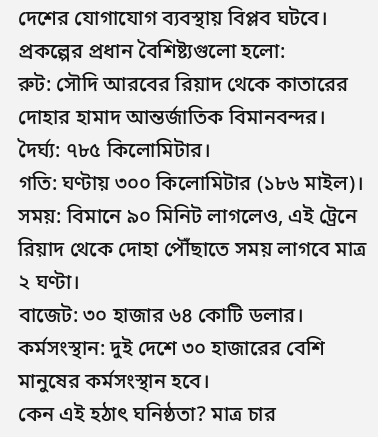দেশের যোগাযোগ ব্যবস্থায় বিপ্লব ঘটবে। প্রকল্পের প্রধান বৈশিষ্ট্যগুলো হলো:
রুট: সৌদি আরবের রিয়াদ থেকে কাতারের দোহার হামাদ আন্তর্জাতিক বিমানবন্দর।
দৈর্ঘ্য: ৭৮৫ কিলোমিটার।
গতি: ঘণ্টায় ৩০০ কিলোমিটার (১৮৬ মাইল)।
সময়: বিমানে ৯০ মিনিট লাগলেও, এই ট্রেনে রিয়াদ থেকে দোহা পৌঁছাতে সময় লাগবে মাত্র ২ ঘণ্টা।
বাজেট: ৩০ হাজার ৬৪ কোটি ডলার।
কর্মসংস্থান: দুই দেশে ৩০ হাজারের বেশি মানুষের কর্মসংস্থান হবে।
কেন এই হঠাৎ ঘনিষ্ঠতা? মাত্র চার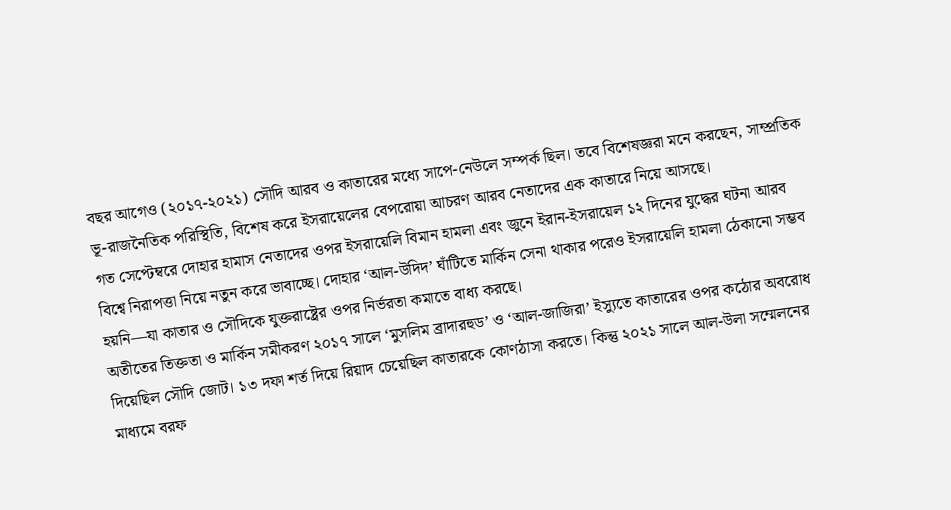বছর আগেও (২০১৭-২০২১) সৌদি আরব ও কাতারের মধ্যে সাপে-নেউলে সম্পর্ক ছিল। তবে বিশেষজ্ঞরা মনে করছেন, সাম্প্রতিক ভূ-রাজনৈতিক পরিস্থিতি, বিশেষ করে ইসরায়েলের বেপরোয়া আচরণ আরব নেতাদের এক কাতারে নিয়ে আসছে।
গত সেপ্টেম্বরে দোহার হামাস নেতাদের ওপর ইসরায়েলি বিমান হামলা এবং জুনে ইরান-ইসরায়েল ১২ দিনের যুদ্ধের ঘটনা আরব বিশ্বে নিরাপত্তা নিয়ে নতুন করে ভাবাচ্ছে। দোহার ‘আল-উদিদ’ ঘাঁটিতে মার্কিন সেনা থাকার পরেও ইসরায়েলি হামলা ঠেকানো সম্ভব হয়নি—যা কাতার ও সৌদিকে যুক্তরাষ্ট্রের ওপর নির্ভরতা কমাতে বাধ্য করছে।
অতীতের তিক্ততা ও মার্কিন সমীকরণ ২০১৭ সালে ‘মুসলিম ব্রাদারহুড’ ও ‘আল-জাজিরা’ ইস্যুতে কাতারের ওপর কঠোর অবরোধ দিয়েছিল সৌদি জোট। ১৩ দফা শর্ত দিয়ে রিয়াদ চেয়েছিল কাতারকে কোণঠাসা করতে। কিন্তু ২০২১ সালে আল-উলা সম্মেলনের মাধ্যমে বরফ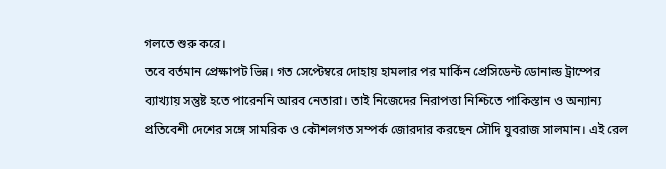গলতে শুরু করে।
তবে বর্তমান প্রেক্ষাপট ভিন্ন। গত সেপ্টেম্বরে দোহায় হামলার পর মার্কিন প্রেসিডেন্ট ডোনাল্ড ট্রাম্পের ব্যাখ্যায় সন্তুষ্ট হতে পারেননি আরব নেতারা। তাই নিজেদের নিরাপত্তা নিশ্চিতে পাকিস্তান ও অন্যান্য প্রতিবেশী দেশের সঙ্গে সামরিক ও কৌশলগত সম্পর্ক জোরদার করছেন সৌদি যুবরাজ সালমান। এই রেল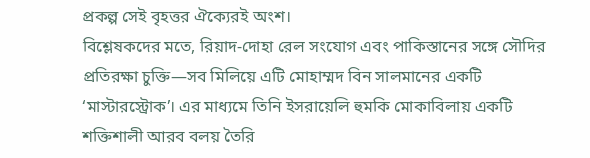প্রকল্প সেই বৃহত্তর ঐক্যেরই অংশ।
বিশ্লেষকদের মতে, রিয়াদ-দোহা রেল সংযোগ এবং পাকিস্তানের সঙ্গে সৌদির প্রতিরক্ষা চুক্তি—সব মিলিয়ে এটি মোহাম্মদ বিন সালমানের একটি ‘মাস্টারস্ট্রোক’। এর মাধ্যমে তিনি ইসরায়েলি হুমকি মোকাবিলায় একটি শক্তিশালী আরব বলয় তৈরি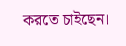করতে চাইছেন।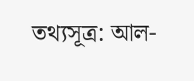তথ্যসূত্র: আল-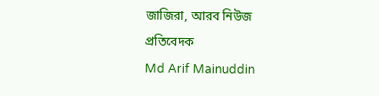জাজিরা, আরব নিউজ
প্রতিবেদক
Md Arif Mainuddin